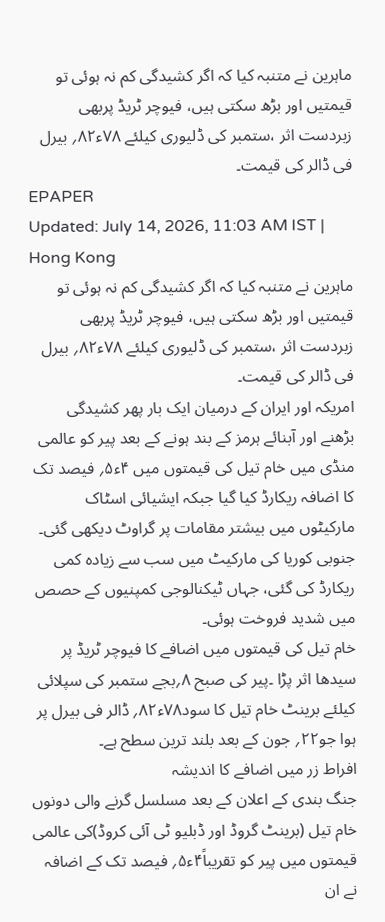ماہرین نے متنبہ کیا کہ اگر کشیدگی کم نہ ہوئی تو قیمتیں اور بڑھ سکتی ہیں، فیوچر ٹریڈ پربھی زبردست اثر ،ستمبر کی ڈلیوری کیلئے ۷۸ء۸۲؍ بیرل فی ڈالر کی قیمت۔
EPAPER
Updated: July 14, 2026, 11:03 AM IST | Hong Kong
ماہرین نے متنبہ کیا کہ اگر کشیدگی کم نہ ہوئی تو قیمتیں اور بڑھ سکتی ہیں، فیوچر ٹریڈ پربھی زبردست اثر ،ستمبر کی ڈلیوری کیلئے ۷۸ء۸۲؍ بیرل فی ڈالر کی قیمت۔
امریکہ اور ایران کے درمیان ایک بار پھر کشیدگی بڑھنے اور آبنائے ہرمز کے بند ہونے کے بعد پیر کو عالمی منڈی میں خام تیل کی قیمتوں میں ۴ء۵؍ فیصد تک کا اضافہ ریکارڈ کیا گیا جبکہ ایشیائی اسٹاک مارکیٹوں میں بیشتر مقامات پر گراوٹ دیکھی گئی۔ جنوبی کوریا کی مارکیٹ میں سب سے زیادہ کمی ریکارڈ کی گئی، جہاں ٹیکنالوجی کمپنیوں کے حصص میں شدید فروخت ہوئی۔
خام تیل کی قیمتوں میں اضافے کا فیوچر ٹریڈ پر سیدھا اثر پڑا ۔پیر کی صبح ۸؍بجے ستمبر کی سپلائی کیلئے برینٹ خام تیل کا سود۷۸ء۸۲؍ ڈالر فی بیرل پر ہوا جو۲۲؍ جون کے بعد بلند ترین سطح ہے۔
افراط زر میں اضافے کا اندیشہ
جنگ بندی کے اعلان کے بعد مسلسل گرنے والی دونوں خام تیل (برینٹ گروڈ اور ڈبلیو ٹی آئی کروڈ)کی عالمی قیمتوں میں پیر کو تقریباً۴ء۵؍ فیصد تک کے اضافہ نے ان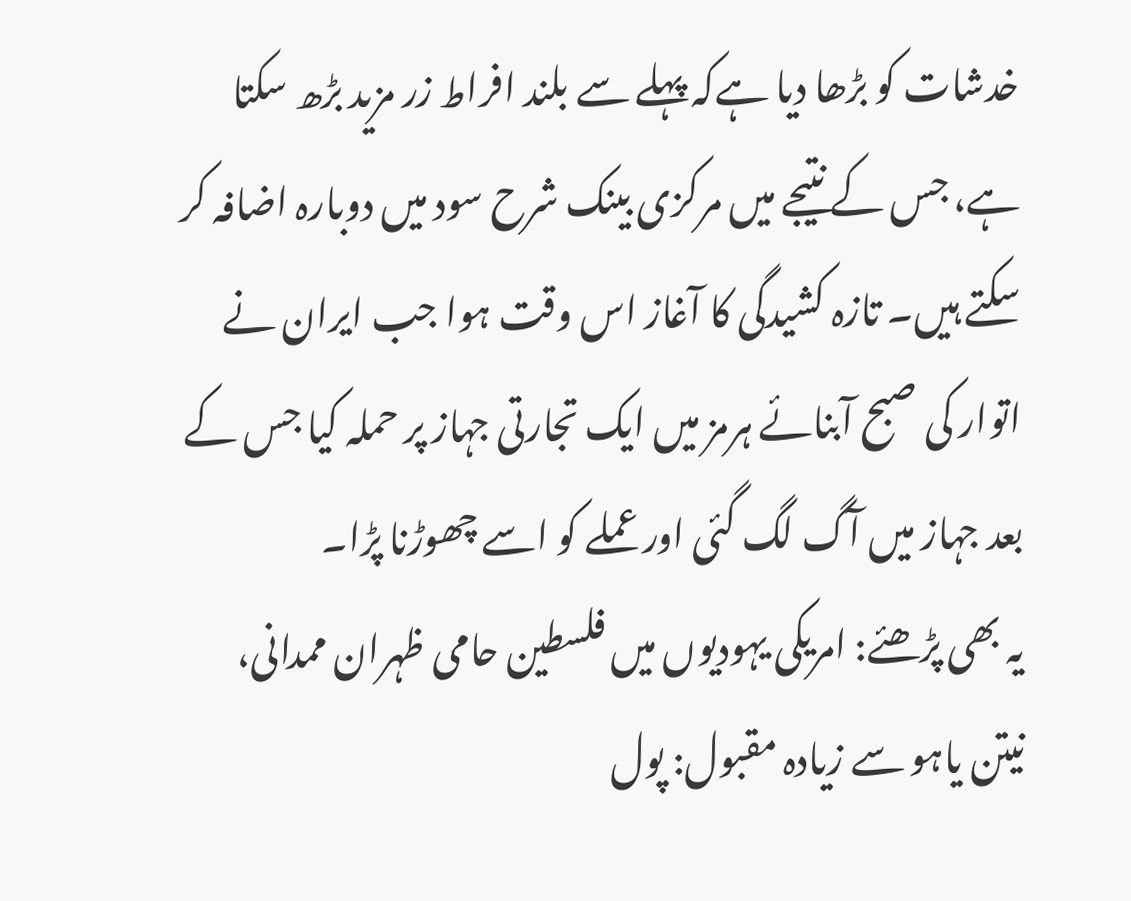خدشات کو بڑھا دیا ہےکہ پہلے سے بلند افراط زر مزید بڑھ سکتا ہے، جس کے نتیجے میں مرکزی بینک شرح سود میں دوبارہ اضافہ کر سکتے ہیں۔ تازہ کشیدگی کا آغاز اس وقت ہوا جب ایران نے اتوار کی صبح آبنائے ہرمز میں ایک تجارتی جہاز پر حملہ کیا جس کے بعد جہاز میں آگ لگ گئی اور عملے کو اسے چھوڑنا پڑا۔
یہ بھی پڑھئے: امریکی یہودیوں میں فلسطین حامی ظہران ممدانی، نیتن یاہو سے زیادہ مقبول: پول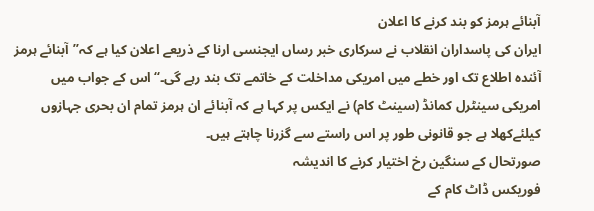آبنائے ہرمز کو بند کرنے کا اعلان
ایران کی پاسداران انقلاب نے سرکاری خبر رساں ایجنسی ارنا کے ذریعے اعلان کیا ہے کہ’’آبنائے ہرمز آئندہ اطلاع تک اور خطے میں امریکی مداخلت کے خاتمے تک بند رہے گی۔‘‘اس کے جواب میں امریکی سینٹرل کمانڈ (سینٹ کام) نے ایکس پر کہا ہے کہ آبنائے ان ہرمز تمام ان بحری جہازوں کیلئےکھلا ہے جو قانونی طور پر اس راستے سے گزرنا چاہتے ہیں۔
صورتحال کے سنگین رخ اختیار کرنے کا اندیشہ
فوریکس ڈاٹ کام کے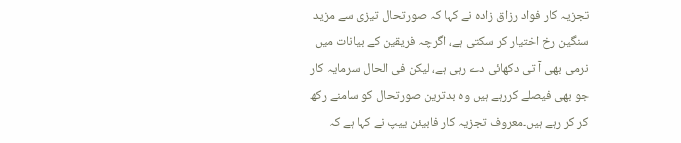تجزیہ کار فواد رزاق زادہ نے کہا کہ صورتحال تیزی سے مزید سنگین رخ اختیار کر سکتی ہے، اگرچہ فریقین کے بیانات میں نرمی بھی آ تی دکھائی دے رہی ہے، لیکن فی الحال سرمایہ کار جو بھی فیصلے کررہے ہیں وہ بدترین صورتحال کو سامنے رکھ کر کر رہے ہیں۔معروف تجزیہ کار فابیئن ییپ نے کہا ہے کہ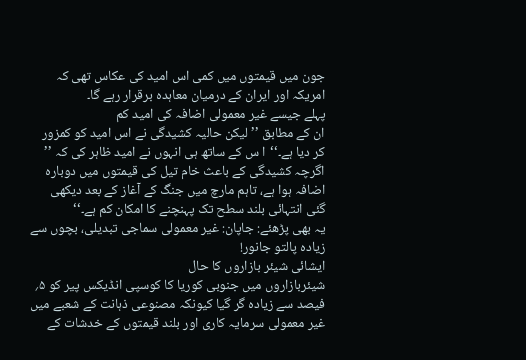جون میں قیمتوں میں کمی اس امید کی عکاس تھی کہ امریکہ اور ایران کے درمیان معاہدہ برقرار رہے گا۔
پہلے جیسے غیر معمولی اضافہ کی امید کم
ان کے مطابق ’’لیکن حالیہ کشیدگی نے اس امید کو کمزور کر دیا ہے۔‘‘ا س کے ساتھ ہی انہوں نے امید ظاہر کی کہ ’’ اگرچہ کشیدگی کے باعث خام تیل کی قیمتوں میں دوبارہ اضافہ ہوا ہے، تاہم مارچ میں جنگ کے آغاز کے بعد دیکھی گئی انتہائی بلند سطح تک پہنچنے کا امکان کم ہے۔‘‘
یہ بھی پڑھئے: جاپان: غیر معمولی سماجی تبدیلی، بچوں سے زیادہ پالتو جانور!
ایشائی شیئر بازاروں کا حال
شیئربازاروں میں جنوبی کوریا کا کوسپی انڈیکس پیر کو ۵؍ فیصد سے زیادہ گر گیا کیونکہ مصنوعی ذہانت کے شعبے میں غیر معمولی سرمایہ کاری اور بلند قیمتوں کے خدشات کے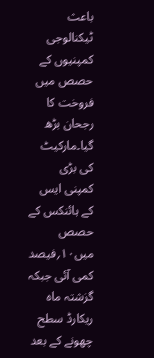باعث ٹیکنالوجی کمپنیوں کے حصص میں فروخت کا رجحان بڑھ گیا۔مارکیٹ کی بڑی کمپنی ایس کے ہائنکس کے حصص میں۱۰؍فیصد کمی آئی جبکہ گزشتہ ماہ ریکارڈ سطح چھونے کے بعد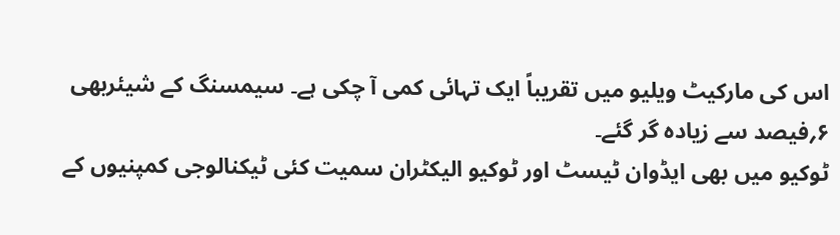اس کی مارکیٹ ویلیو میں تقریباً ایک تہائی کمی آ چکی ہے۔ سیمسنگ کے شیئربھی ۶؍فیصد سے زیادہ گر گئے۔
ٹوکیو میں بھی ایڈوان ٹیسٹ اور ٹوکیو الیکٹران سمیت کئی ٹیکنالوجی کمپنیوں کے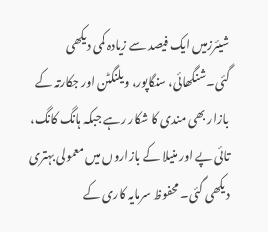شیئرزمیں ایک فیصد سے زیادہ کمی دیکھی گئی۔شنگھائی، سنگاپور، ویلنگٹن اور جکارتہ کے بازار بھی مندی کا شکار رہے جبکہ ہانگ کانگ، تائی پے اور منیلا کے بازاروں میں معمولی بہتری دیکھی گئی۔ محفوظ سرمایہ کاری کے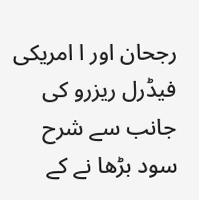رجحان اور ا امریکی فیڈرل ریزرو کی جانب سے شرح سود بڑھا نے کے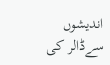اندیشوں سےڈالر کی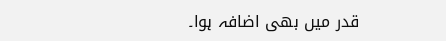قدر میں بھی اضافہ ہوا۔